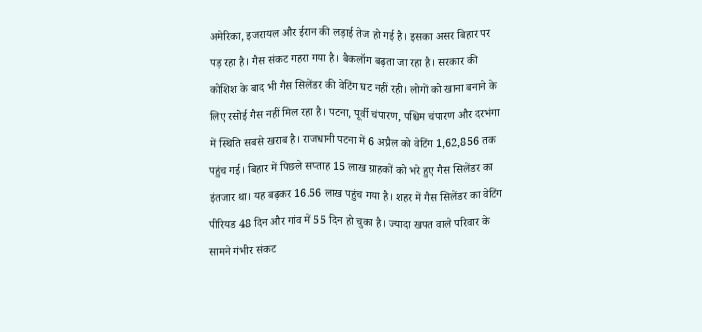अमेरिका, इजरायल और ईरान की लड़ाई तेज हो गई है। इसका असर बिहार पर पड़ रहा है। गैस संकट गहरा गया है। बैकलॉग बढ़ता जा रहा है। सरकार की कोशिश के बाद भी गैस सिलेंडर की वेटिंग घट नहीं रही। लोगों को खाना बनाने के लिए रसोई गैस नहीं मिल रहा है। पटना, पूर्वी चंपारण, पश्चिम चंपारण और दरभंगा में स्थिति सबसे खराब है। राजधानी पटना में 6 अप्रैल को वेटिंग 1,62,856 तक पहुंच गई। बिहार में पिछले सप्ताह 15 लाख ग्राहकों को भरे हुए गैस सिलेंडर का इंतजार था। यह बढ़कर 16.56 लाख पहुंच गया है। शहर में गैस सिलेंडर का वेटिंग पीरियड 48 दिन और गांव में 55 दिन हो चुका है। ज्यादा खपत वाले परिवार के सामने गंभीर संकट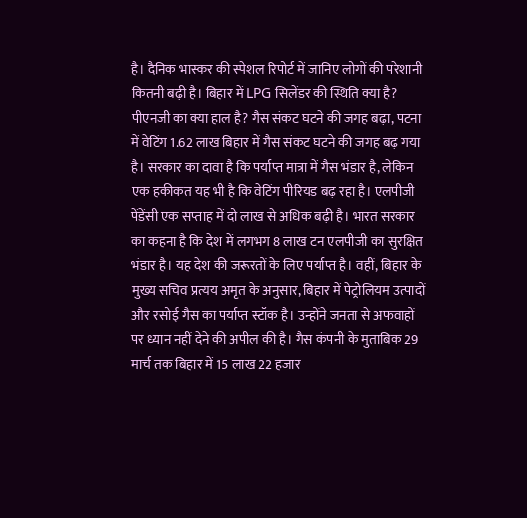है। दैनिक भास्कर की स्पेशल रिपोर्ट में जानिए लोगों की परेशानी कितनी बढ़ी है। बिहार में LPG सिलेंडर की स्थिति क्या है? पीएनजी का क्या हाल है? गैस संकट घटने की जगह बढ़ा, पटना में वेटिंग 1.62 लाख बिहार में गैस संकट घटने की जगह बढ़ गया है। सरकार का दावा है कि पर्याप्त मात्रा में गैस भंडार है, लेकिन एक हकीकत यह भी है कि वेटिंग पीरियड बढ़ रहा है। एलपीजी पेंडेंसी एक सप्ताह में दो लाख से अधिक बढ़ी है। भारत सरकार का कहना है कि देश में लगभग 8 लाख टन एलपीजी का सुरक्षित भंडार है। यह देश की जरूरतों के लिए पर्याप्त है। वहीं, बिहार के मुख्य सचिव प्रत्यय अमृत के अनुसार, बिहार में पेट्रोलियम उत्पादों और रसोई गैस का पर्याप्त स्टॉक है। उन्होंने जनता से अफवाहों पर ध्यान नहीं देने की अपील की है। गैस कंपनी के मुताबिक 29 मार्च तक बिहार में 15 लाख 22 हजार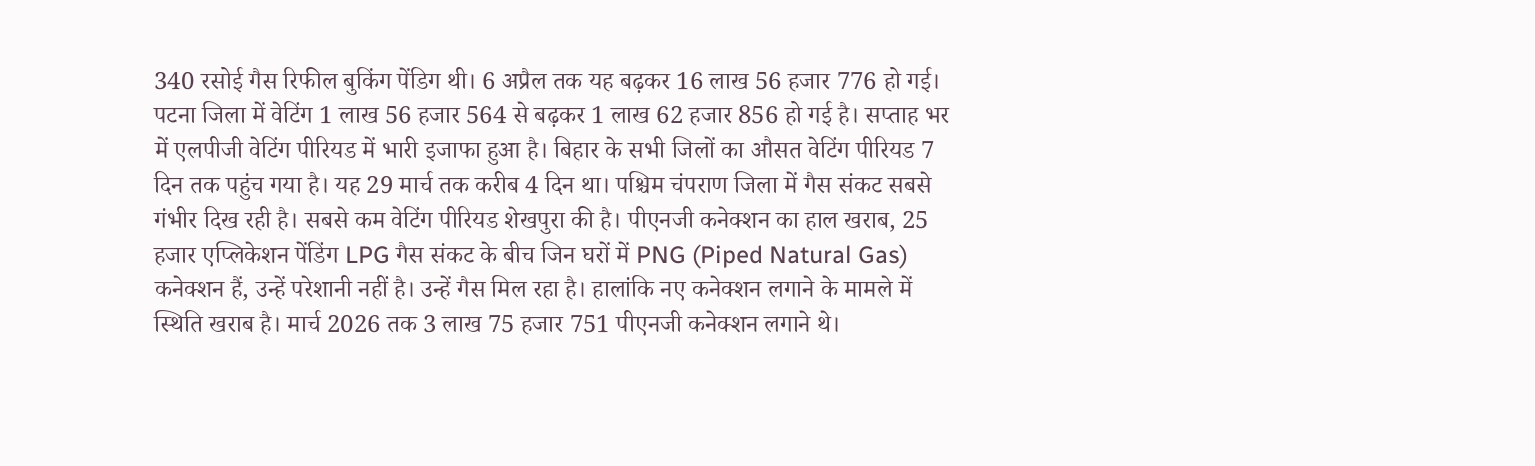340 रसोई गैस रिफील बुकिंग पेंडिग थी। 6 अप्रैल तक यह बढ़कर 16 लाख 56 हजार 776 हो गई। पटना जिला में वेटिंग 1 लाख 56 हजार 564 से बढ़कर 1 लाख 62 हजार 856 हो गई है। सप्ताह भर में एलपीजी वेटिंग पीरियड में भारी इजाफा हुआ है। बिहार के सभी जिलों का औसत वेटिंग पीरियड 7 दिन तक पहुंच गया है। यह 29 मार्च तक करीब 4 दिन था। पश्चिम चंपराण जिला में गैस संकट सबसे गंभीर दिख रही है। सबसे कम वेटिंग पीरियड शेखपुरा की है। पीएनजी कनेक्शन का हाल खराब, 25 हजार एप्लिकेशन पेंडिंग LPG गैस संकट के बीच जिन घरों में PNG (Piped Natural Gas) कनेक्शन हैं, उन्हें परेशानी नहीं है। उन्हें गैस मिल रहा है। हालांकि नए कनेक्शन लगाने के मामले में स्थिति खराब है। मार्च 2026 तक 3 लाख 75 हजार 751 पीएनजी कनेक्शन लगाने थे।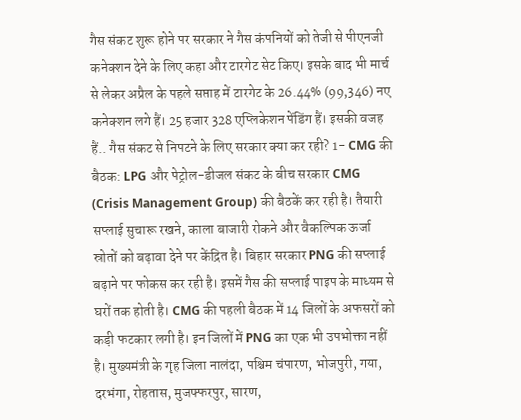गैस संकट शुरू होने पर सरकार ने गैस कंपनियों को तेजी से पीएनजी कनेक्शन देने के लिए कहा और टारगेट सेट किए। इसके बाद भी मार्च से लेकर अप्रैल के पहले सप्ताह में टारगेट के 26.44% (99,346) नए कनेक्शन लगे हैं। 25 हजार 328 एप्लिकेशन पेंडिंग हैं। इसकी वजह हैं.. गैस संकट से निपटने के लिए सरकार क्या कर रही? 1- CMG की बैठक: LPG और पेट्रोल-डीजल संकट के बीच सरकार CMG (Crisis Management Group) की बैठकें कर रही है। तैयारी सप्लाई सुचारू रखने, काला बाजारी रोकने और वैकल्पिक ऊर्जा स्रोतों को बढ़ावा देने पर केंद्रित है। बिहार सरकार PNG की सप्लाई बढ़ाने पर फोकस कर रही है। इसमें गैस की सप्लाई पाइप के माध्यम से घरों तक होती है। CMG की पहली बैठक में 14 जिलों के अफसरों को कड़ी फटकार लगी है। इन जिलों में PNG का एक भी उपभोक्ता नहीं है। मुख्यमंत्री के गृह जिला नालंदा, पश्चिम चंपारण, भोजपुरी, गया, दरभंगा, रोहतास, मुजफ्फरपुर, सारण,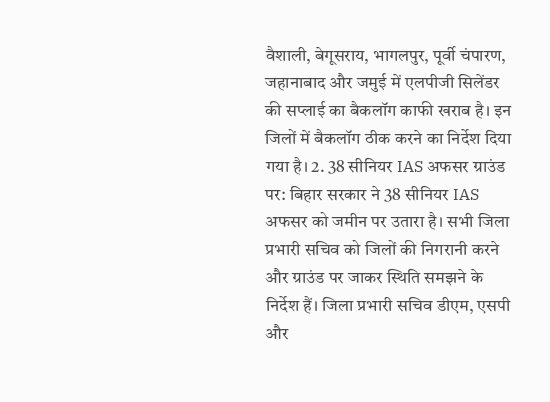वैशाली, बेगूसराय, भागलपुर, पूर्वी चंपारण, जहानाबाद और जमुई में एलपीजी सिलेंडर की सप्लाई का बैकलॉग काफी खराब है। इन जिलों में बैकलॉग ठीक करने का निर्देश दिया गया है। 2. 38 सीनियर IAS अफसर ग्राउंड पर: बिहार सरकार ने 38 सीनियर IAS अफसर को जमीन पर उतारा है। सभी जिला प्रभारी सचिव को जिलों की निगरानी करने और ग्राउंड पर जाकर स्थिति समझने के निर्देश हैं। जिला प्रभारी सचिव डीएम, एसपी और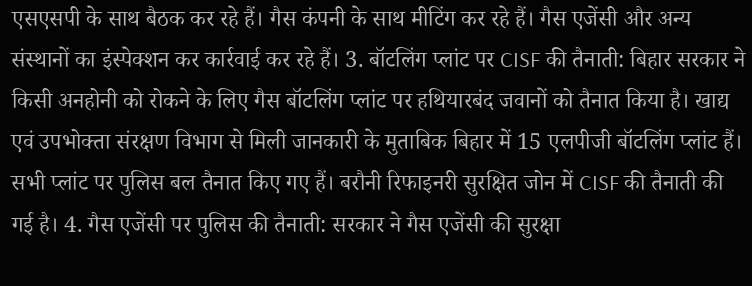एसएसपी के साथ बैठक कर रहे हैं। गैस कंपनी के साथ मीटिंग कर रहे हैं। गैस एजेंसी और अन्य संस्थानों का इंस्पेक्शन कर कार्रवाई कर रहे हैं। 3. बॉटलिंग प्लांट पर CISF की तैनाती: बिहार सरकार ने किसी अनहोनी को रोकने के लिए गैस बॉटलिंग प्लांट पर हथियारबंद जवानों को तैनात किया है। खाद्य एवं उपभोक्ता संरक्षण विभाग से मिली जानकारी के मुताबिक बिहार में 15 एलपीजी बॉटलिंग प्लांट हैं। सभी प्लांट पर पुलिस बल तैनात किए गए हैं। बरौनी रिफाइनरी सुरक्षित जोन में CISF की तैनाती की गई है। 4. गैस एजेंसी पर पुलिस की तैनाती: सरकार ने गैस एजेंसी की सुरक्षा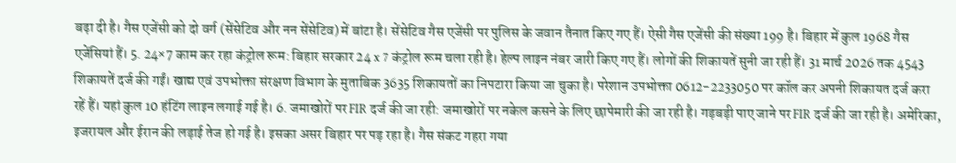बढ़ा दी है। गैस एजेंसी को दो वर्ग (सेंसेटिव और नन सेंसेटिव) में बांटा है। सेंसेटिव गैस एजेंसी पर पुलिस के जवान तैनात किए गए हैं। ऐसी गैस एजेंसी की संख्या 199 है। बिहार में कुल 1968 गैस एजेंसियां हैं। 5. 24×7 काम कर रहा कंट्रोल रूम: बिहार सरकार 24 x 7 कंट्रोल रूम चला रही है। हेल्प लाइन नंबर जारी किए गए हैं। लोगों की शिकायतें सुनी जा रही हैं। 31 मार्च 2026 तक 4543 शिकायतें दर्ज की गईं। खाद्य एवं उपभोक्ता संरक्षण विभाग के मुताबिक 3635 शिकायतों का निपटारा किया जा चुका है। परेशान उपभोक्ता 0612-2233050 पर कॉल कर अपनी शिकायत दर्ज करा रहें हैं। यहां कुल 10 हंटिंग लाइन लगाई गई है। 6. जमाखोरों पर FIR दर्ज की जा रही: जमाखोरों पर नकेल कसने के लिए छापेमारी की जा रही है। गड़बड़ी पाए जाने पर FIR दर्ज की जा रही है। अमेरिका, इजरायल और ईरान की लड़ाई तेज हो गई है। इसका असर बिहार पर पड़ रहा है। गैस संकट गहरा गया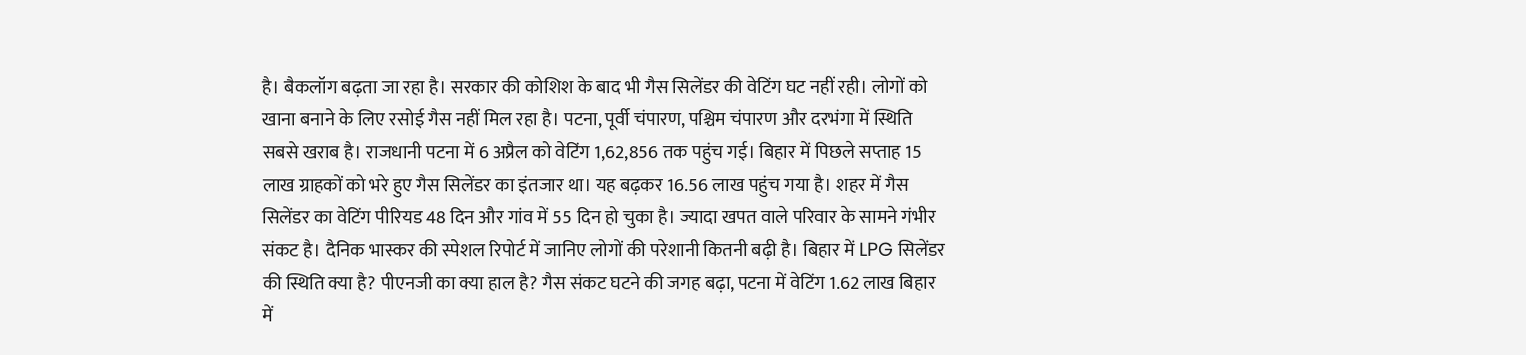है। बैकलॉग बढ़ता जा रहा है। सरकार की कोशिश के बाद भी गैस सिलेंडर की वेटिंग घट नहीं रही। लोगों को खाना बनाने के लिए रसोई गैस नहीं मिल रहा है। पटना, पूर्वी चंपारण, पश्चिम चंपारण और दरभंगा में स्थिति सबसे खराब है। राजधानी पटना में 6 अप्रैल को वेटिंग 1,62,856 तक पहुंच गई। बिहार में पिछले सप्ताह 15 लाख ग्राहकों को भरे हुए गैस सिलेंडर का इंतजार था। यह बढ़कर 16.56 लाख पहुंच गया है। शहर में गैस सिलेंडर का वेटिंग पीरियड 48 दिन और गांव में 55 दिन हो चुका है। ज्यादा खपत वाले परिवार के सामने गंभीर संकट है। दैनिक भास्कर की स्पेशल रिपोर्ट में जानिए लोगों की परेशानी कितनी बढ़ी है। बिहार में LPG सिलेंडर की स्थिति क्या है? पीएनजी का क्या हाल है? गैस संकट घटने की जगह बढ़ा, पटना में वेटिंग 1.62 लाख बिहार में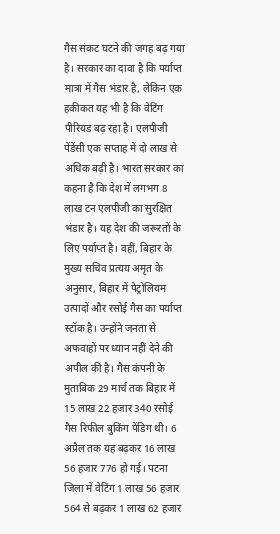गैस संकट घटने की जगह बढ़ गया है। सरकार का दावा है कि पर्याप्त मात्रा में गैस भंडार है, लेकिन एक हकीकत यह भी है कि वेटिंग पीरियड बढ़ रहा है। एलपीजी पेंडेंसी एक सप्ताह में दो लाख से अधिक बढ़ी है। भारत सरकार का कहना है कि देश में लगभग 8 लाख टन एलपीजी का सुरक्षित भंडार है। यह देश की जरूरतों के लिए पर्याप्त है। वहीं, बिहार के मुख्य सचिव प्रत्यय अमृत के अनुसार, बिहार में पेट्रोलियम उत्पादों और रसोई गैस का पर्याप्त स्टॉक है। उन्होंने जनता से अफवाहों पर ध्यान नहीं देने की अपील की है। गैस कंपनी के मुताबिक 29 मार्च तक बिहार में 15 लाख 22 हजार 340 रसोई गैस रिफील बुकिंग पेंडिग थी। 6 अप्रैल तक यह बढ़कर 16 लाख 56 हजार 776 हो गई। पटना जिला में वेटिंग 1 लाख 56 हजार 564 से बढ़कर 1 लाख 62 हजार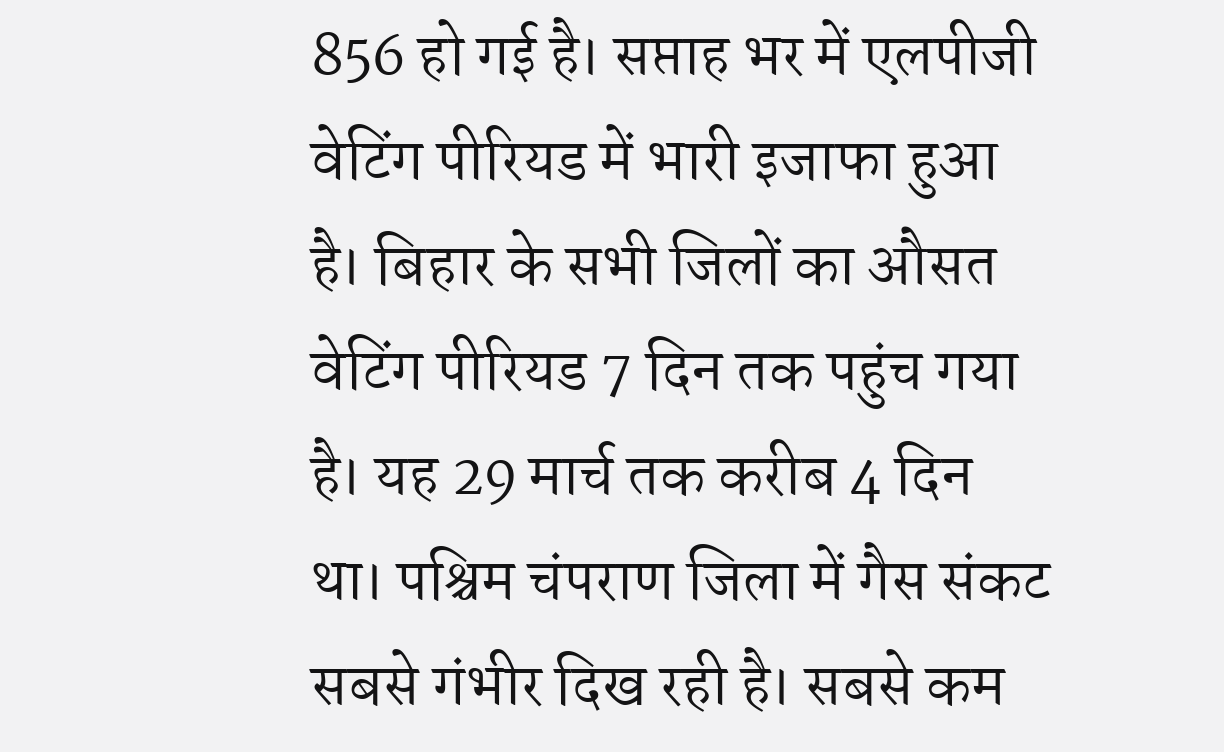856 हो गई है। सप्ताह भर में एलपीजी वेटिंग पीरियड में भारी इजाफा हुआ है। बिहार के सभी जिलों का औसत वेटिंग पीरियड 7 दिन तक पहुंच गया है। यह 29 मार्च तक करीब 4 दिन था। पश्चिम चंपराण जिला में गैस संकट सबसे गंभीर दिख रही है। सबसे कम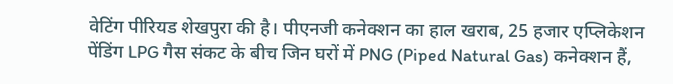वेटिंग पीरियड शेखपुरा की है। पीएनजी कनेक्शन का हाल खराब, 25 हजार एप्लिकेशन पेंडिंग LPG गैस संकट के बीच जिन घरों में PNG (Piped Natural Gas) कनेक्शन हैं,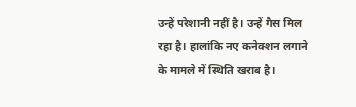उन्हें परेशानी नहीं है। उन्हें गैस मिल रहा है। हालांकि नए कनेक्शन लगाने के मामले में स्थिति खराब है।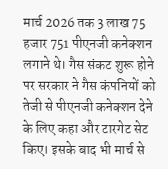मार्च 2026 तक 3 लाख 75 हजार 751 पीएनजी कनेक्शन लगाने थे। गैस संकट शुरू होने पर सरकार ने गैस कंपनियों को तेजी से पीएनजी कनेक्शन देने के लिए कहा और टारगेट सेट किए। इसके बाद भी मार्च से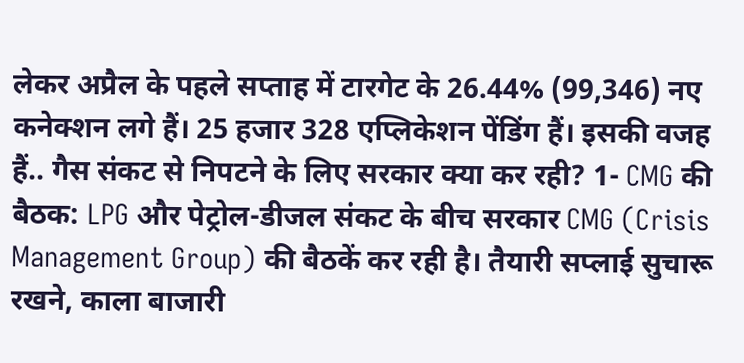लेकर अप्रैल के पहले सप्ताह में टारगेट के 26.44% (99,346) नए कनेक्शन लगे हैं। 25 हजार 328 एप्लिकेशन पेंडिंग हैं। इसकी वजह हैं.. गैस संकट से निपटने के लिए सरकार क्या कर रही? 1- CMG की बैठक: LPG और पेट्रोल-डीजल संकट के बीच सरकार CMG (Crisis Management Group) की बैठकें कर रही है। तैयारी सप्लाई सुचारू रखने, काला बाजारी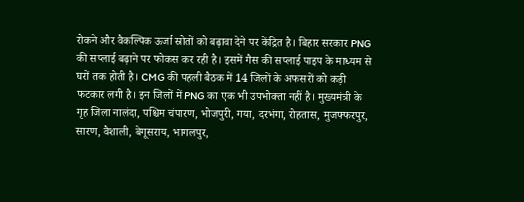रोकने और वैकल्पिक ऊर्जा स्रोतों को बढ़ावा देने पर केंद्रित है। बिहार सरकार PNG की सप्लाई बढ़ाने पर फोकस कर रही है। इसमें गैस की सप्लाई पाइप के माध्यम से घरों तक होती है। CMG की पहली बैठक में 14 जिलों के अफसरों को कड़ी फटकार लगी है। इन जिलों में PNG का एक भी उपभोक्ता नहीं है। मुख्यमंत्री के गृह जिला नालंदा, पश्चिम चंपारण, भोजपुरी, गया, दरभंगा, रोहतास, मुजफ्फरपुर, सारण, वैशाली, बेगूसराय, भागलपुर,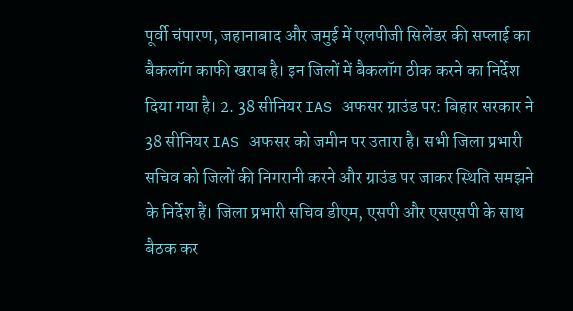पूर्वी चंपारण, जहानाबाद और जमुई में एलपीजी सिलेंडर की सप्लाई का बैकलॉग काफी खराब है। इन जिलों में बैकलॉग ठीक करने का निर्देश दिया गया है। 2. 38 सीनियर IAS अफसर ग्राउंड पर: बिहार सरकार ने 38 सीनियर IAS अफसर को जमीन पर उतारा है। सभी जिला प्रभारी सचिव को जिलों की निगरानी करने और ग्राउंड पर जाकर स्थिति समझने के निर्देश हैं। जिला प्रभारी सचिव डीएम, एसपी और एसएसपी के साथ बैठक कर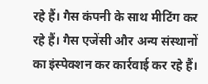रहे हैं। गैस कंपनी के साथ मीटिंग कर रहे हैं। गैस एजेंसी और अन्य संस्थानों का इंस्पेक्शन कर कार्रवाई कर रहे हैं।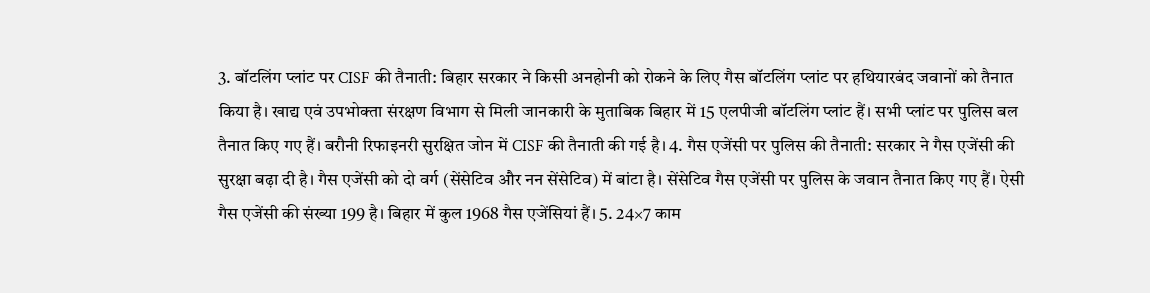3. बॉटलिंग प्लांट पर CISF की तैनाती: बिहार सरकार ने किसी अनहोनी को रोकने के लिए गैस बॉटलिंग प्लांट पर हथियारबंद जवानों को तैनात किया है। खाद्य एवं उपभोक्ता संरक्षण विभाग से मिली जानकारी के मुताबिक बिहार में 15 एलपीजी बॉटलिंग प्लांट हैं। सभी प्लांट पर पुलिस बल तैनात किए गए हैं। बरौनी रिफाइनरी सुरक्षित जोन में CISF की तैनाती की गई है। 4. गैस एजेंसी पर पुलिस की तैनाती: सरकार ने गैस एजेंसी की सुरक्षा बढ़ा दी है। गैस एजेंसी को दो वर्ग (सेंसेटिव और नन सेंसेटिव) में बांटा है। सेंसेटिव गैस एजेंसी पर पुलिस के जवान तैनात किए गए हैं। ऐसी गैस एजेंसी की संख्या 199 है। बिहार में कुल 1968 गैस एजेंसियां हैं। 5. 24×7 काम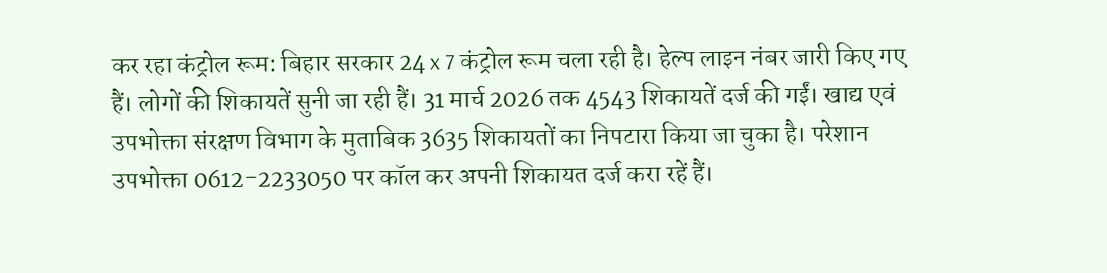कर रहा कंट्रोल रूम: बिहार सरकार 24 x 7 कंट्रोल रूम चला रही है। हेल्प लाइन नंबर जारी किए गए हैं। लोगों की शिकायतें सुनी जा रही हैं। 31 मार्च 2026 तक 4543 शिकायतें दर्ज की गईं। खाद्य एवं उपभोक्ता संरक्षण विभाग के मुताबिक 3635 शिकायतों का निपटारा किया जा चुका है। परेशान उपभोक्ता 0612-2233050 पर कॉल कर अपनी शिकायत दर्ज करा रहें हैं।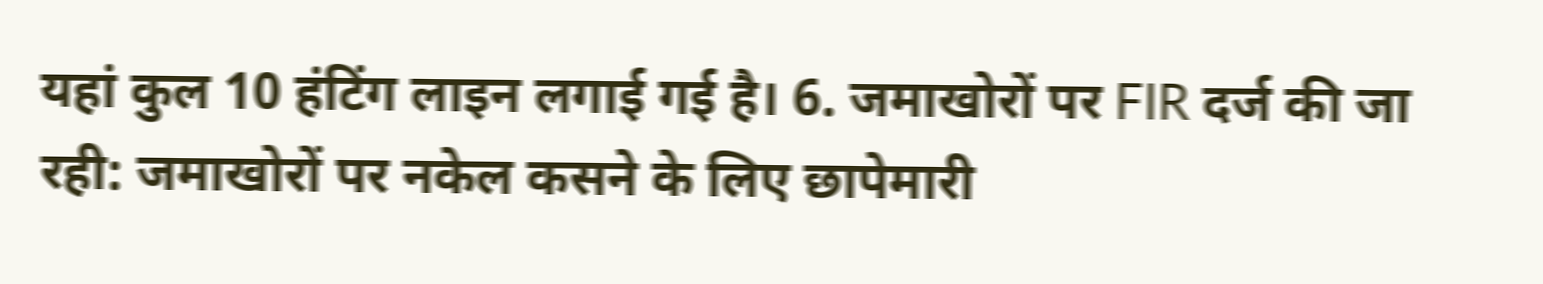यहां कुल 10 हंटिंग लाइन लगाई गई है। 6. जमाखोरों पर FIR दर्ज की जा रही: जमाखोरों पर नकेल कसने के लिए छापेमारी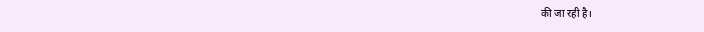की जा रही है।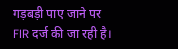गड़बड़ी पाए जाने पर FIR दर्ज की जा रही है।